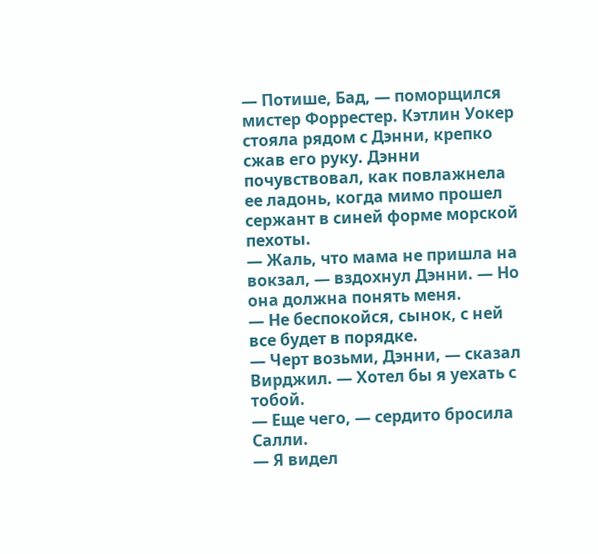— Потише, Бад, — поморщился мистер Форрестер. Кэтлин Уокер стояла рядом с Дэнни, крепко сжав его руку. Дэнни почувствовал, как повлажнела ее ладонь, когда мимо прошел сержант в синей форме морской пехоты.
— Жаль, что мама не пришла на вокзал, — вздохнул Дэнни. — Но она должна понять меня.
— Не беспокойся, сынок, с ней все будет в порядке.
— Черт возьми, Дэнни, — сказал Вирджил. — Хотел бы я уехать с тобой.
— Еще чего, — сердито бросила Салли.
— Я видел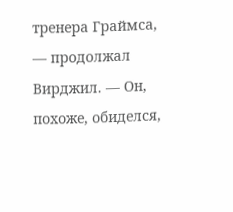тренера Граймса, — продолжал Вирджил. — Он, похоже, обиделся,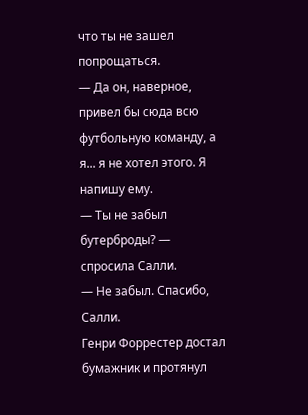что ты не зашел попрощаться.
— Да он, наверное, привел бы сюда всю футбольную команду, а я... я не хотел этого. Я напишу ему.
— Ты не забыл бутерброды? — спросила Салли.
— Не забыл. Спасибо, Салли.
Генри Форрестер достал бумажник и протянул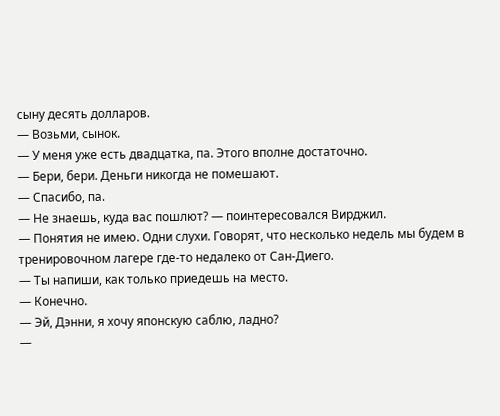сыну десять долларов.
— Возьми, сынок.
— У меня уже есть двадцатка, па. Этого вполне достаточно.
— Бери, бери. Деньги никогда не помешают.
— Спасибо, па.
— Не знаешь, куда вас пошлют? — поинтересовался Вирджил.
— Понятия не имею. Одни слухи. Говорят, что несколько недель мы будем в тренировочном лагере где-то недалеко от Сан-Диего.
— Ты напиши, как только приедешь на место.
— Конечно.
— Эй, Дэнни, я хочу японскую саблю, ладно?
—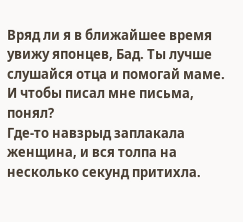Вряд ли я в ближайшее время увижу японцев, Бад. Ты лучше слушайся отца и помогай маме. И чтобы писал мне письма, понял?
Где-то навзрыд заплакала женщина, и вся толпа на несколько секунд притихла.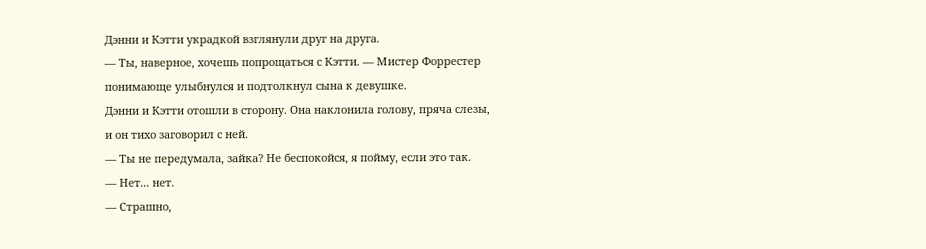Дэнни и Кэтти украдкой взглянули друг на друга.
— Ты, наверное, хочешь попрощаться с Кэтти. — Мистер Форрестер понимающе улыбнулся и подтолкнул сына к девушке.
Дэнни и Кэтти отошли в сторону. Она наклонила голову, пряча слезы, и он тихо заговорил с ней.
— Ты не передумала, зайка? Не беспокойся, я пойму, если это так.
— Нет... нет.
— Страшно,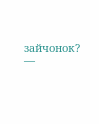зайчонок?
—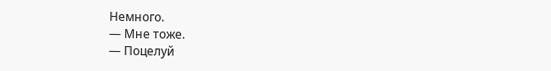Немного.
— Мне тоже.
— Поцелуй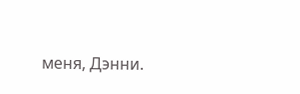меня, Дэнни.